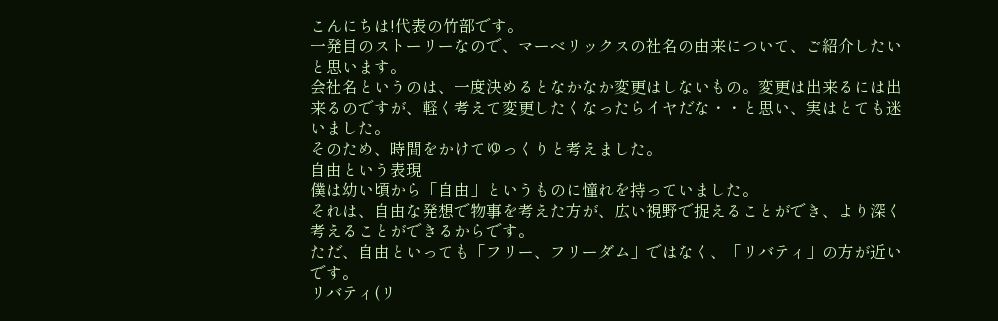こんにちは!代表の竹部です。
一発目のストーリーなので、マーベリックスの社名の由来について、ご紹介したいと思います。
会社名というのは、一度決めるとなかなか変更はしないもの。変更は出来るには出来るのですが、軽く考えて変更したくなったらイヤだな・・と思い、実はとても迷いました。
そのため、時間をかけてゆっくりと考えました。
自由という表現
僕は幼い頃から「自由」というものに憧れを持っていました。
それは、自由な発想で物事を考えた方が、広い視野で捉えることができ、より深く考えることができるからです。
ただ、自由といっても「フリー、フリーダム」ではなく、「リバティ」の方が近いです。
リバティ(リ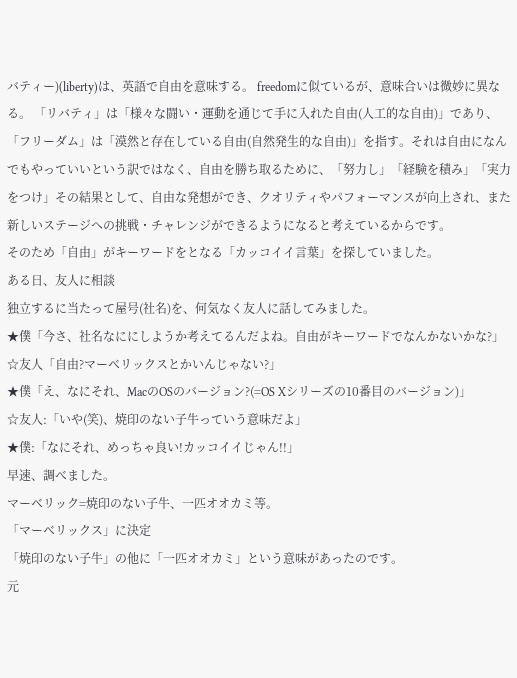バティー)(liberty)は、英語で自由を意味する。 freedomに似ているが、意味合いは微妙に異なる。 「リバティ」は「様々な闘い・運動を通じて手に入れた自由(人工的な自由)」であり、「フリーダム」は「漠然と存在している自由(自然発生的な自由)」を指す。それは自由になんでもやっていいという訳ではなく、自由を勝ち取るために、「努力し」「経験を積み」「実力をつけ」その結果として、自由な発想ができ、クオリティやパフォーマンスが向上され、また新しいステージへの挑戦・チャレンジができるようになると考えているからです。
そのため「自由」がキーワードをとなる「カッコイイ言葉」を探していました。
ある日、友人に相談
独立するに当たって屋号(社名)を、何気なく友人に話してみました。
★僕「今さ、社名なににしようか考えてるんだよね。自由がキーワードでなんかないかな?」
☆友人「自由?マーベリックスとかいんじゃない?」
★僕「え、なにそれ、MacのOSのバージョン?(=OS Xシリーズの10番目のバージョン)」
☆友人:「いや(笑)、焼印のない子牛っていう意味だよ」
★僕:「なにそれ、めっちゃ良い!カッコイイじゃん!!」
早速、調べました。
マーベリック=焼印のない子牛、一匹オオカミ等。
「マーベリックス」に決定
「焼印のない子牛」の他に「一匹オオカミ」という意味があったのです。
元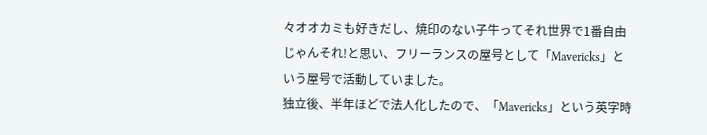々オオカミも好きだし、焼印のない子牛ってそれ世界で1番自由じゃんそれ!と思い、フリーランスの屋号として「Mavericks」という屋号で活動していました。
独立後、半年ほどで法人化したので、「Mavericks」という英字時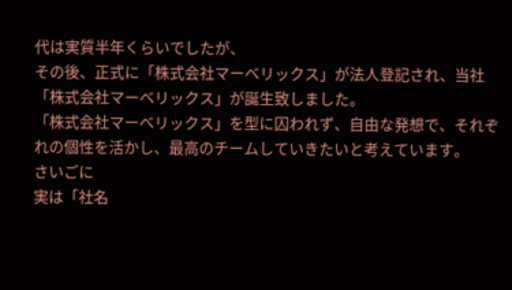代は実質半年くらいでしたが、
その後、正式に「株式会社マーベリックス」が法人登記され、当社「株式会社マーベリックス」が誕生致しました。
「株式会社マーベリックス」を型に囚われず、自由な発想で、それぞれの個性を活かし、最高のチームしていきたいと考えています。
さいごに
実は「社名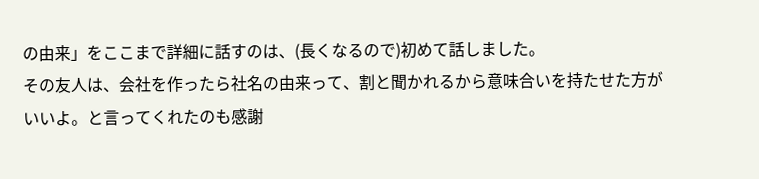の由来」をここまで詳細に話すのは、(長くなるので)初めて話しました。
その友人は、会社を作ったら社名の由来って、割と聞かれるから意味合いを持たせた方がいいよ。と言ってくれたのも感謝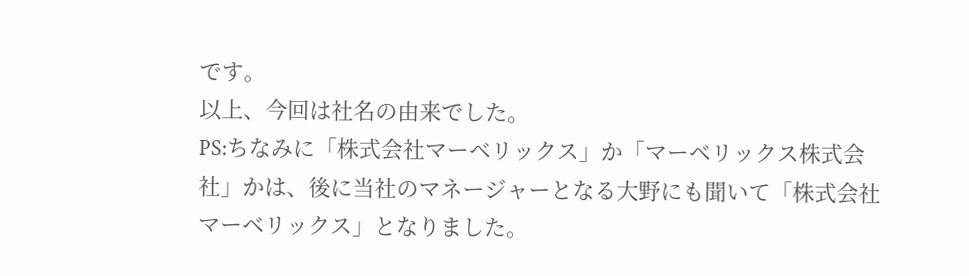です。
以上、今回は社名の由来でした。
PS:ちなみに「株式会社マーベリックス」か「マーベリックス株式会社」かは、後に当社のマネージャーとなる大野にも聞いて「株式会社マーベリックス」となりました。